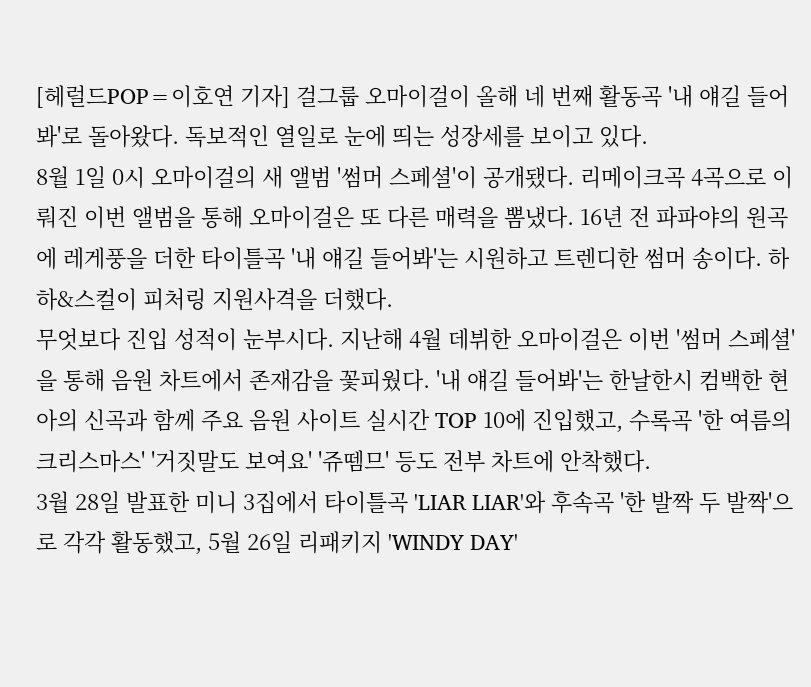[헤럴드POP=이호연 기자] 걸그룹 오마이걸이 올해 네 번째 활동곡 '내 얘길 들어봐'로 돌아왔다. 독보적인 열일로 눈에 띄는 성장세를 보이고 있다.
8월 1일 0시 오마이걸의 새 앨범 '썸머 스페셜'이 공개됐다. 리메이크곡 4곡으로 이뤄진 이번 앨범을 통해 오마이걸은 또 다른 매력을 뽐냈다. 16년 전 파파야의 원곡에 레게풍을 더한 타이틀곡 '내 얘길 들어봐'는 시원하고 트렌디한 썸머 송이다. 하하&스컬이 피처링 지원사격을 더했다.
무엇보다 진입 성적이 눈부시다. 지난해 4월 데뷔한 오마이걸은 이번 '썸머 스페셜'을 통해 음원 차트에서 존재감을 꽃피웠다. '내 얘길 들어봐'는 한날한시 컴백한 현아의 신곡과 함께 주요 음원 사이트 실시간 TOP 10에 진입했고, 수록곡 '한 여름의 크리스마스' '거짓말도 보여요' '쥬뗌므' 등도 전부 차트에 안착했다.
3월 28일 발표한 미니 3집에서 타이틀곡 'LIAR LIAR'와 후속곡 '한 발짝 두 발짝'으로 각각 활동했고, 5월 26일 리패키지 'WINDY DAY'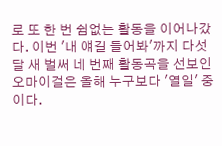로 또 한 번 쉼없는 활동을 이어나갔다. 이번 '내 얘길 들어봐'까지 다섯 달 새 벌써 네 번째 활동곡을 선보인 오마이걸은 올해 누구보다 '열일' 중이다.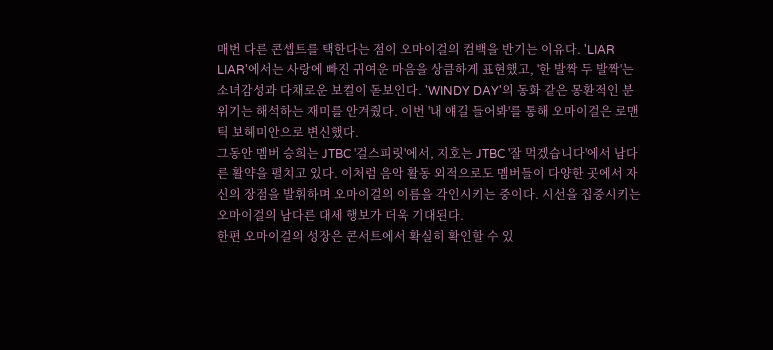매번 다른 콘셉트를 택한다는 점이 오마이걸의 컴백을 반기는 이유다. 'LIAR LIAR'에서는 사랑에 빠진 귀여운 마음을 상큼하게 표현했고, '한 발짝 두 발짝'는 소녀감성과 다채로운 보컬이 돋보인다. 'WINDY DAY'의 동화 같은 몽환적인 분위기는 해석하는 재미를 안겨줬다. 이번 '내 얘길 들어봐'를 통해 오마이걸은 로맨틱 보헤미안으로 변신했다.
그동안 멤버 승희는 JTBC '걸스피릿'에서, 지호는 JTBC '잘 먹겠습니다'에서 남다른 활약을 펼치고 있다. 이처럼 음악 활동 외적으로도 멤버들이 다양한 곳에서 자신의 장점을 발휘하며 오마이걸의 이름을 각인시키는 중이다. 시선을 집중시키는 오마이걸의 남다른 대세 행보가 더욱 기대된다.
한편 오마이걸의 성장은 콘서트에서 확실히 확인할 수 있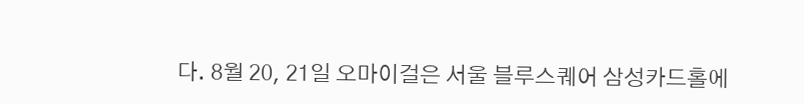다. 8월 20, 21일 오마이걸은 서울 블루스퀘어 삼성카드홀에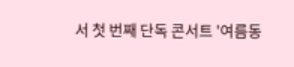서 첫 번째 단독 콘서트 '여름동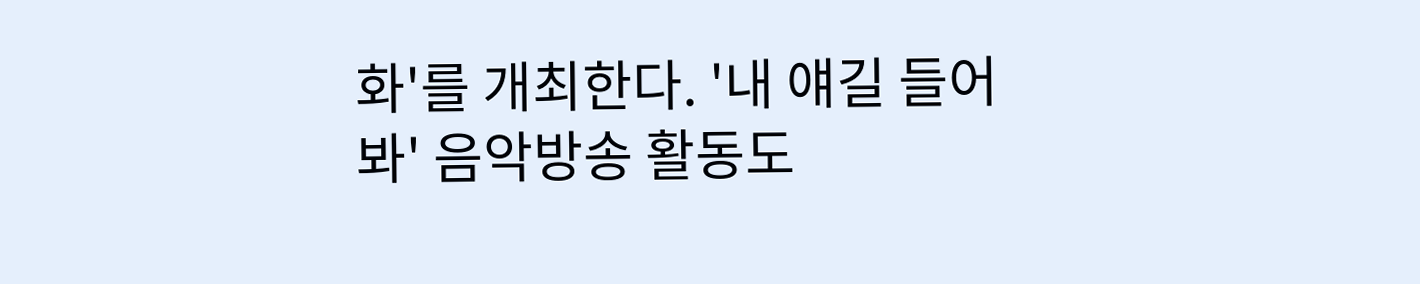화'를 개최한다. '내 얘길 들어봐' 음악방송 활동도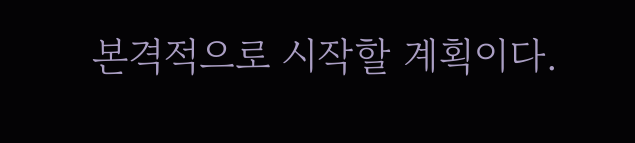본격적으로 시작할 계획이다.